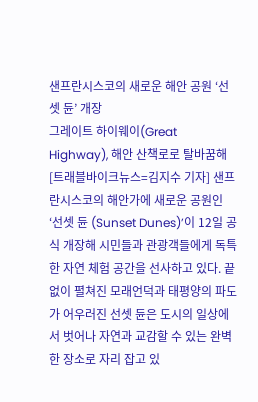샌프란시스코의 새로운 해안 공원 ‘선셋 듄’ 개장
그레이트 하이웨이(Great Highway), 해안 산책로로 탈바꿈해
[트래블바이크뉴스=김지수 기자] 샌프란시스코의 해안가에 새로운 공원인 ‘선셋 듄 (Sunset Dunes)’이 12일 공식 개장해 시민들과 관광객들에게 독특한 자연 체험 공간을 선사하고 있다. 끝없이 펼쳐진 모래언덕과 태평양의 파도가 어우러진 선셋 듄은 도시의 일상에서 벗어나 자연과 교감할 수 있는 완벽한 장소로 자리 잡고 있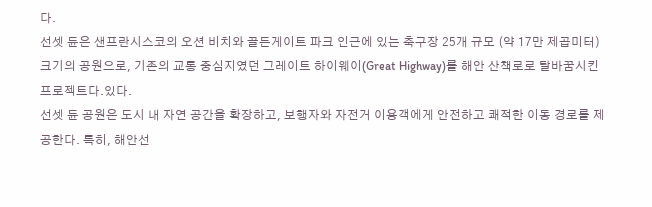다.
선셋 듄은 샌프란시스코의 오션 비치와 골든게이트 파크 인근에 있는 축구장 25개 규모 (약 17만 제곱미터) 크기의 공원으로, 기존의 교통 중심지였던 그레이트 하이웨이(Great Highway)를 해안 산책로로 탈바꿈시킨 프로젝트다.있다.
선셋 듄 공원은 도시 내 자연 공간을 확장하고, 보행자와 자전거 이용객에게 안전하고 쾌적한 이동 경로를 제공한다. 특히, 해안선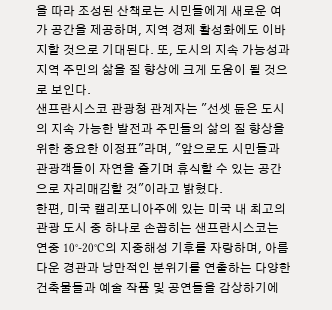을 따라 조성된 산책로는 시민들에게 새로운 여가 공간을 제공하며, 지역 경제 활성화에도 이바지할 것으로 기대된다. 또, 도시의 지속 가능성과 지역 주민의 삶을 질 향상에 크게 도움이 될 것으로 보인다.
샌프란시스코 관광청 관계자는 "선셋 듄은 도시의 지속 가능한 발전과 주민들의 삶의 질 향상을 위한 중요한 이정표"라며, "앞으로도 시민들과 관광객들이 자연을 즐기며 휴식할 수 있는 공간으로 자리매김할 것"이라고 밝혔다.
한편, 미국 캘리포니아주에 있는 미국 내 최고의 관광 도시 중 하나로 손꼽히는 샌프란시스코는 연중 10°-20°C의 지중해성 기후를 자랑하며, 아름다운 경관과 낭만적인 분위기를 연출하는 다양한 건축물들과 예술 작품 및 공연들을 감상하기에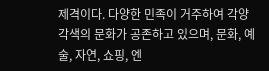제격이다. 다양한 민족이 거주하여 각양각색의 문화가 공존하고 있으며, 문화, 예술, 자연, 쇼핑, 엔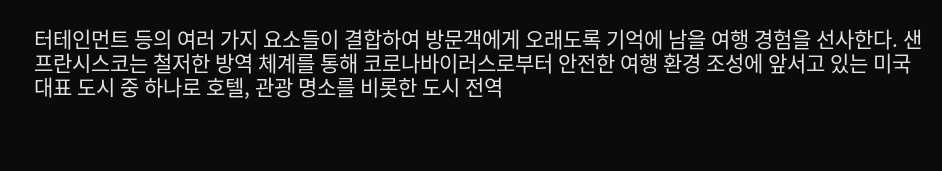터테인먼트 등의 여러 가지 요소들이 결합하여 방문객에게 오래도록 기억에 남을 여행 경험을 선사한다. 샌프란시스코는 철저한 방역 체계를 통해 코로나바이러스로부터 안전한 여행 환경 조성에 앞서고 있는 미국 대표 도시 중 하나로 호텔, 관광 명소를 비롯한 도시 전역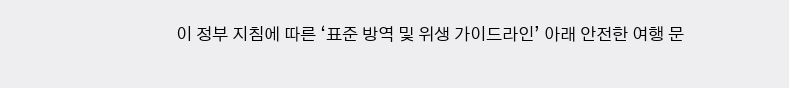이 정부 지침에 따른 ‘표준 방역 및 위생 가이드라인’ 아래 안전한 여행 문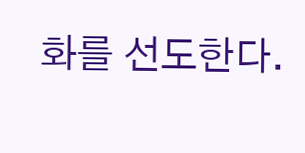화를 선도한다.